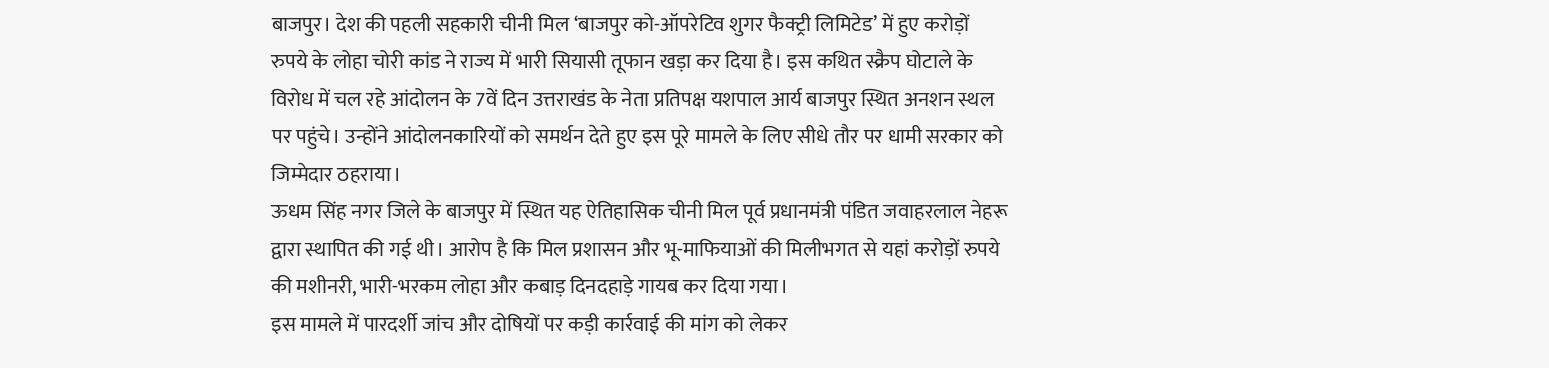बाजपुर। देश की पहली सहकारी चीनी मिल ‘बाजपुर को-ऑपरेटिव शुगर फैक्ट्री लिमिटेड’ में हुए करोड़ों रुपये के लोहा चोरी कांड ने राज्य में भारी सियासी तूफान खड़ा कर दिया है। इस कथित स्क्रैप घोटाले के विरोध में चल रहे आंदोलन के 7वें दिन उत्तराखंड के नेता प्रतिपक्ष यशपाल आर्य बाजपुर स्थित अनशन स्थल पर पहुंचे। उन्होंने आंदोलनकारियों को समर्थन देते हुए इस पूरे मामले के लिए सीधे तौर पर धामी सरकार को जिम्मेदार ठहराया।
ऊधम सिंह नगर जिले के बाजपुर में स्थित यह ऐतिहासिक चीनी मिल पूर्व प्रधानमंत्री पंडित जवाहरलाल नेहरू द्वारा स्थापित की गई थी। आरोप है कि मिल प्रशासन और भू-माफियाओं की मिलीभगत से यहां करोड़ों रुपये की मशीनरी, भारी-भरकम लोहा और कबाड़ दिनदहाड़े गायब कर दिया गया।
इस मामले में पारदर्शी जांच और दोषियों पर कड़ी कार्रवाई की मांग को लेकर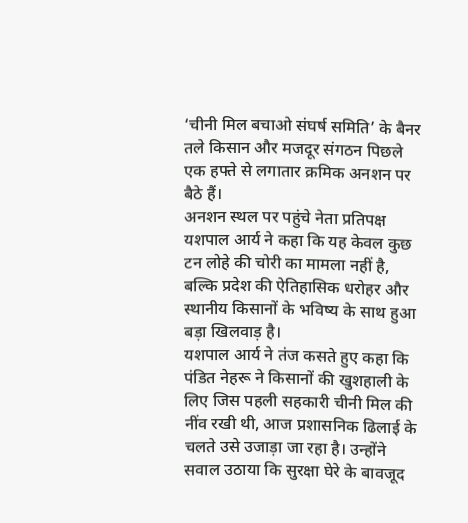‘चीनी मिल बचाओ संघर्ष समिति’ के बैनर तले किसान और मजदूर संगठन पिछले एक हफ्ते से लगातार क्रमिक अनशन पर बैठे हैं।
अनशन स्थल पर पहुंचे नेता प्रतिपक्ष यशपाल आर्य ने कहा कि यह केवल कुछ टन लोहे की चोरी का मामला नहीं है, बल्कि प्रदेश की ऐतिहासिक धरोहर और स्थानीय किसानों के भविष्य के साथ हुआ बड़ा खिलवाड़ है।
यशपाल आर्य ने तंज कसते हुए कहा कि पंडित नेहरू ने किसानों की खुशहाली के लिए जिस पहली सहकारी चीनी मिल की नींव रखी थी, आज प्रशासनिक ढिलाई के चलते उसे उजाड़ा जा रहा है। उन्होंने सवाल उठाया कि सुरक्षा घेरे के बावजूद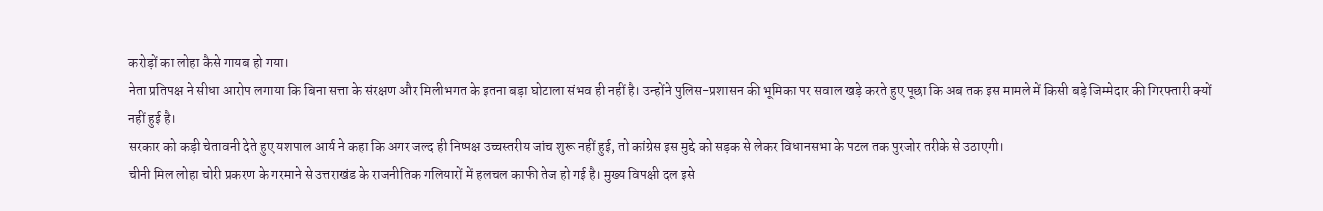करोड़ों का लोहा कैसे गायब हो गया।
नेता प्रतिपक्ष ने सीधा आरोप लगाया कि बिना सत्ता के संरक्षण और मिलीभगत के इतना बड़ा घोटाला संभव ही नहीं है। उन्होंने पुलिस-प्रशासन की भूमिका पर सवाल खड़े करते हुए पूछा कि अब तक इस मामले में किसी बड़े जिम्मेदार की गिरफ्तारी क्यों नहीं हुई है।
सरकार को कड़ी चेतावनी देते हुए यशपाल आर्य ने कहा कि अगर जल्द ही निष्पक्ष उच्चस्तरीय जांच शुरू नहीं हुई, तो कांग्रेस इस मुद्दे को सड़क से लेकर विधानसभा के पटल तक पुरजोर तरीके से उठाएगी।
चीनी मिल लोहा चोरी प्रकरण के गरमाने से उत्तराखंड के राजनीतिक गलियारों में हलचल काफी तेज हो गई है। मुख्य विपक्षी दल इसे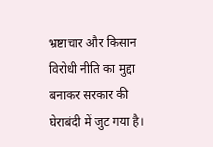भ्रष्टाचार और किसान विरोधी नीति का मुद्दा बनाकर सरकार की घेराबंदी में जुट गया है।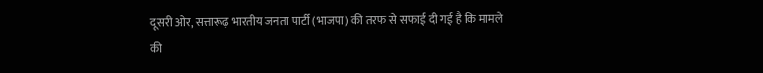दूसरी ओर, सत्तारूढ़ भारतीय जनता पार्टी (भाजपा) की तरफ से सफाई दी गई है कि मामले की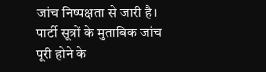जांच निष्पक्षता से जारी है। पार्टी सूत्रों के मुताबिक जांच पूरी होने के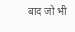बाद जो भी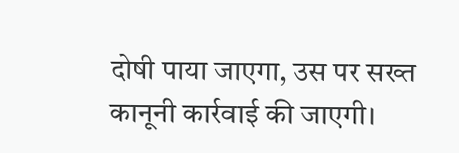दोषी पाया जाएगा, उस पर सख्त कानूनी कार्रवाई की जाएगी।